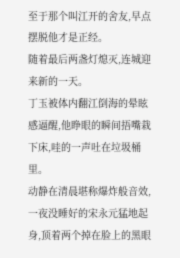至于那个叫江开的舍友,早点摆脱他才是正经。
随着最后两盏灯熄灭,连城迎来新的一天。
丁玉被体内翻江倒海的晕眩感逼醒,他睁眼的瞬间捂嘴栽下床,哇的一声吐在垃圾桶里。
动静在清晨堪称爆炸般音效,一夜没睡好的宋永元猛地起身,顶着两个掉在脸上的黑眼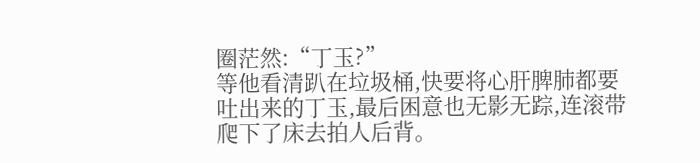圈茫然:“丁玉?”
等他看清趴在垃圾桶,快要将心肝脾肺都要吐出来的丁玉,最后困意也无影无踪,连滚带爬下了床去拍人后背。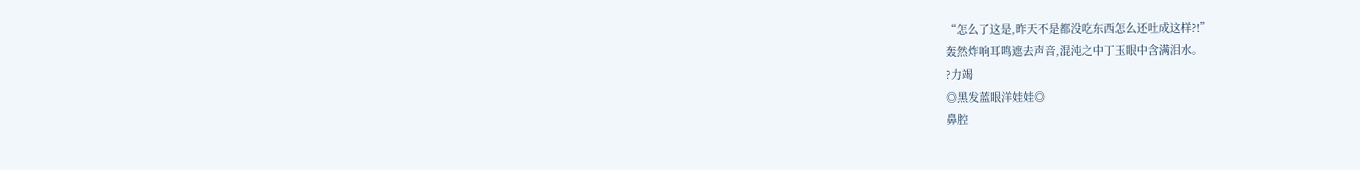“怎么了这是,昨天不是都没吃东西怎么还吐成这样?!”
轰然炸响耳鸣遮去声音,混沌之中丁玉眼中含满泪水。
?力竭
◎黑发蓝眼洋娃娃◎
鼻腔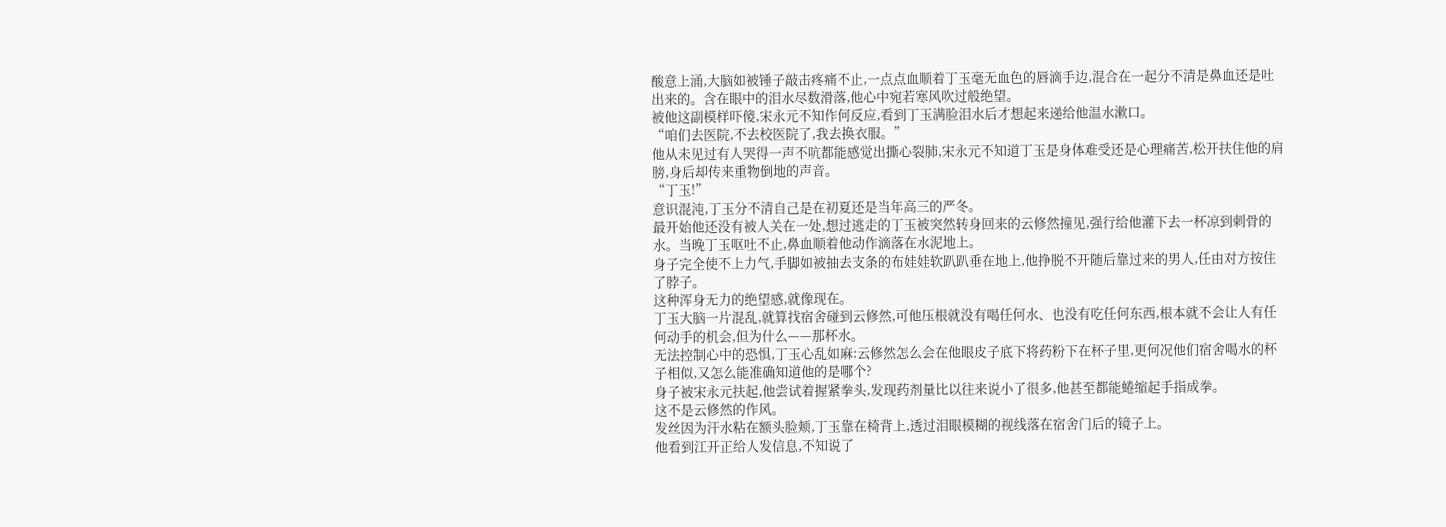酸意上涌,大脑如被锤子敲击疼痛不止,一点点血顺着丁玉毫无血色的唇滴手边,混合在一起分不清是鼻血还是吐出来的。含在眼中的泪水尽数滑落,他心中宛若寒风吹过般绝望。
被他这副模样吓傻,宋永元不知作何反应,看到丁玉满脸泪水后才想起来递给他温水漱口。
“咱们去医院,不去校医院了,我去换衣服。”
他从未见过有人哭得一声不吭都能感觉出撕心裂肺,宋永元不知道丁玉是身体难受还是心理痛苦,松开扶住他的肩膀,身后却传来重物倒地的声音。
“丁玉!”
意识混沌,丁玉分不清自己是在初夏还是当年高三的严冬。
最开始他还没有被人关在一处,想过逃走的丁玉被突然转身回来的云修然撞见,强行给他灌下去一杯凉到刺骨的水。当晚丁玉呕吐不止,鼻血顺着他动作滴落在水泥地上。
身子完全使不上力气,手脚如被抽去支条的布娃娃软趴趴垂在地上,他挣脱不开随后靠过来的男人,任由对方按住了脖子。
这种浑身无力的绝望感,就像现在。
丁玉大脑一片混乱,就算找宿舍碰到云修然,可他压根就没有喝任何水、也没有吃任何东西,根本就不会让人有任何动手的机会,但为什么——那杯水。
无法控制心中的恐惧,丁玉心乱如麻:云修然怎么会在他眼皮子底下将药粉下在杯子里,更何况他们宿舍喝水的杯子相似,又怎么能准确知道他的是哪个?
身子被宋永元扶起,他尝试着握紧拳头,发现药剂量比以往来说小了很多,他甚至都能蜷缩起手指成拳。
这不是云修然的作风。
发丝因为汗水粘在额头脸颊,丁玉靠在椅背上,透过泪眼模糊的视线落在宿舍门后的镜子上。
他看到江开正给人发信息,不知说了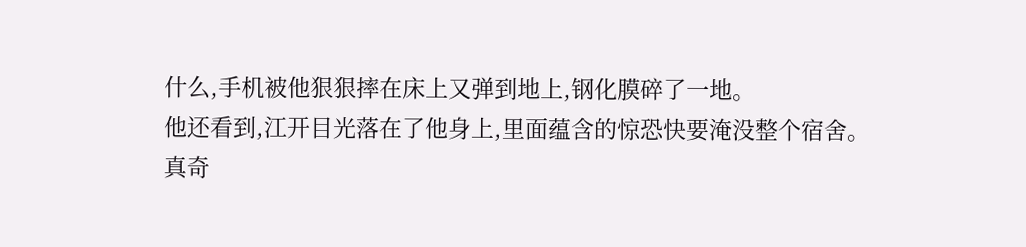什么,手机被他狠狠摔在床上又弹到地上,钢化膜碎了一地。
他还看到,江开目光落在了他身上,里面蕴含的惊恐快要淹没整个宿舍。
真奇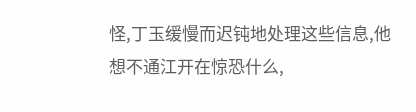怪,丁玉缓慢而迟钝地处理这些信息,他想不通江开在惊恐什么,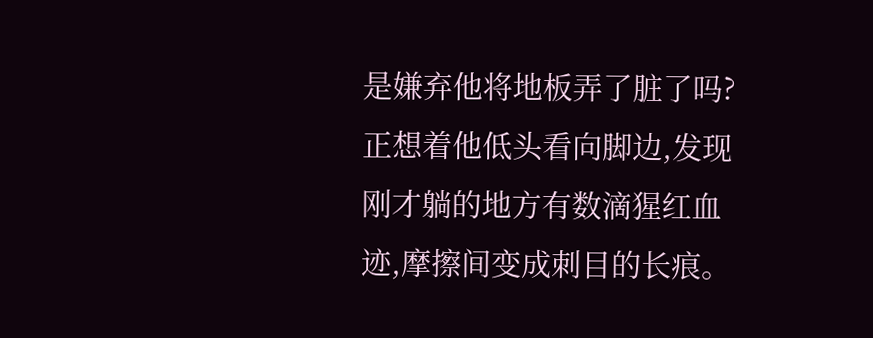是嫌弃他将地板弄了脏了吗?
正想着他低头看向脚边,发现刚才躺的地方有数滴猩红血迹,摩擦间变成刺目的长痕。